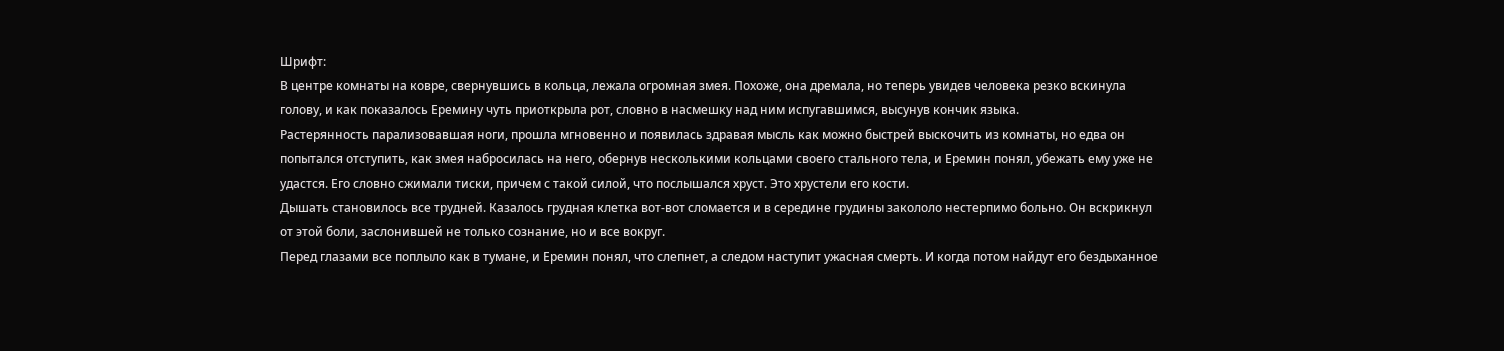Шрифт:
В центре комнаты на ковре, свернувшись в кольца, лежала огромная змея. Похоже, она дремала, но теперь увидев человека резко вскинула голову, и как показалось Еремину чуть приоткрыла рот, словно в насмешку над ним испугавшимся, высунув кончик языка.
Растерянность парализовавшая ноги, прошла мгновенно и появилась здравая мысль как можно быстрей выскочить из комнаты, но едва он попытался отступить, как змея набросилась на него, обернув несколькими кольцами своего стального тела, и Еремин понял, убежать ему уже не удастся. Его словно сжимали тиски, причем с такой силой, что послышался хруст. Это хрустели его кости.
Дышать становилось все трудней. Казалось грудная клетка вот-вот сломается и в середине грудины закололо нестерпимо больно. Он вскрикнул от этой боли, заслонившей не только сознание, но и все вокруг.
Перед глазами все поплыло как в тумане, и Еремин понял, что слепнет, а следом наступит ужасная смерть. И когда потом найдут его бездыханное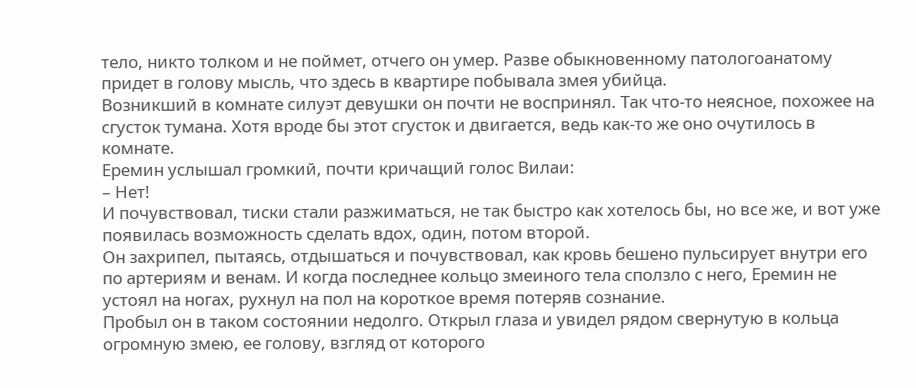тело, никто толком и не поймет, отчего он умер. Разве обыкновенному патологоанатому придет в голову мысль, что здесь в квартире побывала змея убийца.
Возникший в комнате силуэт девушки он почти не воспринял. Так что-то неясное, похожее на сгусток тумана. Хотя вроде бы этот сгусток и двигается, ведь как-то же оно очутилось в комнате.
Еремин услышал громкий, почти кричащий голос Вилаи:
– Нет!
И почувствовал, тиски стали разжиматься, не так быстро как хотелось бы, но все же, и вот уже появилась возможность сделать вдох, один, потом второй.
Он захрипел, пытаясь, отдышаться и почувствовал, как кровь бешено пульсирует внутри его по артериям и венам. И когда последнее кольцо змеиного тела сползло с него, Еремин не устоял на ногах, рухнул на пол на короткое время потеряв сознание.
Пробыл он в таком состоянии недолго. Открыл глаза и увидел рядом свернутую в кольца огромную змею, ее голову, взгляд от которого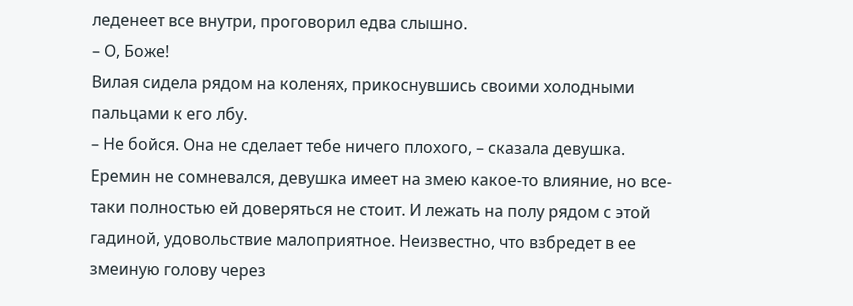леденеет все внутри, проговорил едва слышно.
– О, Боже!
Вилая сидела рядом на коленях, прикоснувшись своими холодными пальцами к его лбу.
– Не бойся. Она не сделает тебе ничего плохого, – сказала девушка.
Еремин не сомневался, девушка имеет на змею какое-то влияние, но все-таки полностью ей доверяться не стоит. И лежать на полу рядом с этой гадиной, удовольствие малоприятное. Неизвестно, что взбредет в ее змеиную голову через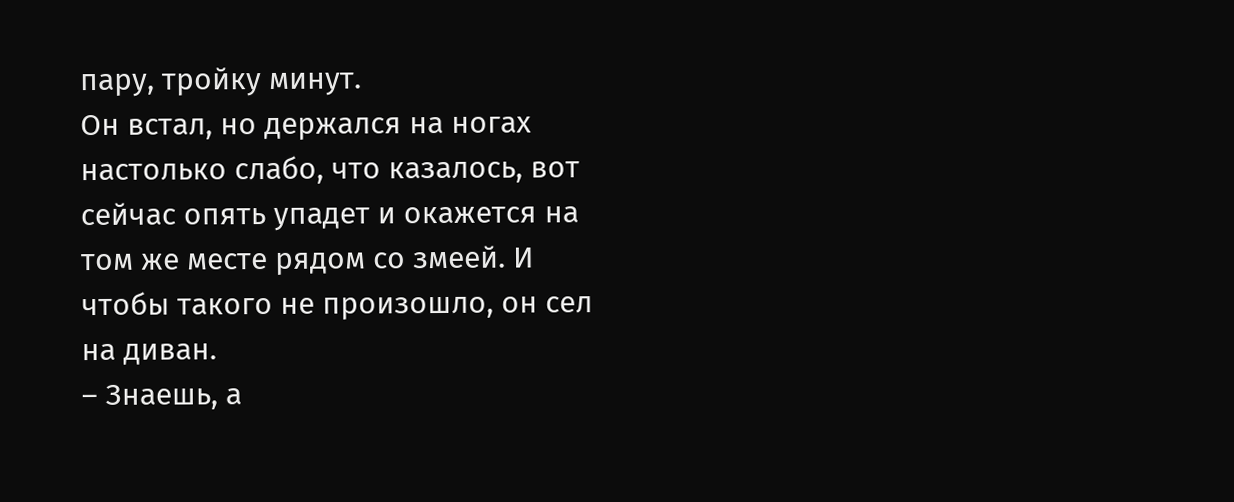пару, тройку минут.
Он встал, но держался на ногах настолько слабо, что казалось, вот сейчас опять упадет и окажется на том же месте рядом со змеей. И чтобы такого не произошло, он сел на диван.
– Знаешь, а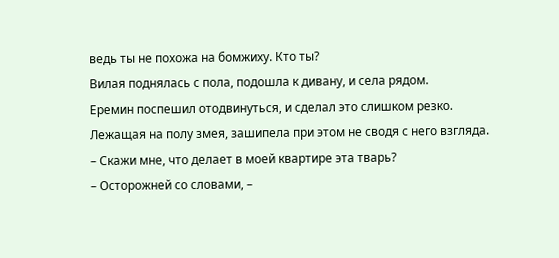ведь ты не похожа на бомжиху. Кто ты?
Вилая поднялась с пола, подошла к дивану, и села рядом.
Еремин поспешил отодвинуться, и сделал это слишком резко.
Лежащая на полу змея, зашипела при этом не сводя с него взгляда.
– Скажи мне, что делает в моей квартире эта тварь?
– Осторожней со словами, –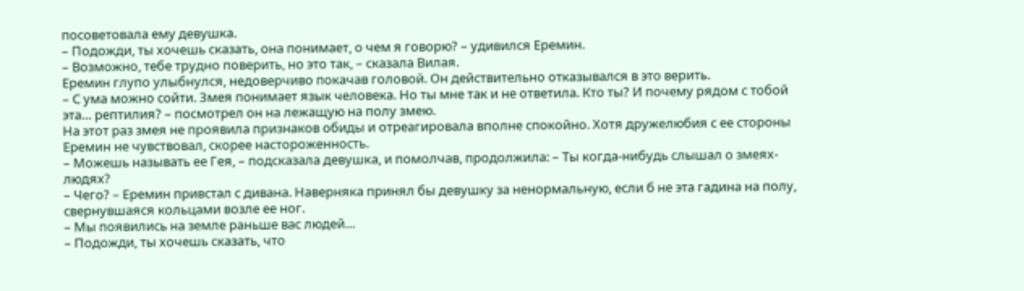посоветовала ему девушка.
– Подожди, ты хочешь сказать, она понимает, о чем я говорю? – удивился Еремин.
– Возможно, тебе трудно поверить, но это так, – сказала Вилая.
Еремин глупо улыбнулся, недоверчиво покачав головой. Он действительно отказывался в это верить.
– С ума можно сойти. Змея понимает язык человека. Но ты мне так и не ответила. Кто ты? И почему рядом с тобой эта… рептилия? – посмотрел он на лежащую на полу змею.
На этот раз змея не проявила признаков обиды и отреагировала вполне спокойно. Хотя дружелюбия с ее стороны Еремин не чувствовал, скорее настороженность.
– Можешь называть ее Гея, – подсказала девушка, и помолчав, продолжила: – Ты когда-нибудь слышал о змеях-людях?
– Чего? – Еремин привстал с дивана. Наверняка принял бы девушку за ненормальную, если б не эта гадина на полу, свернувшаяся кольцами возле ее ног.
– Мы появились на земле раньше вас людей…
– Подожди, ты хочешь сказать, что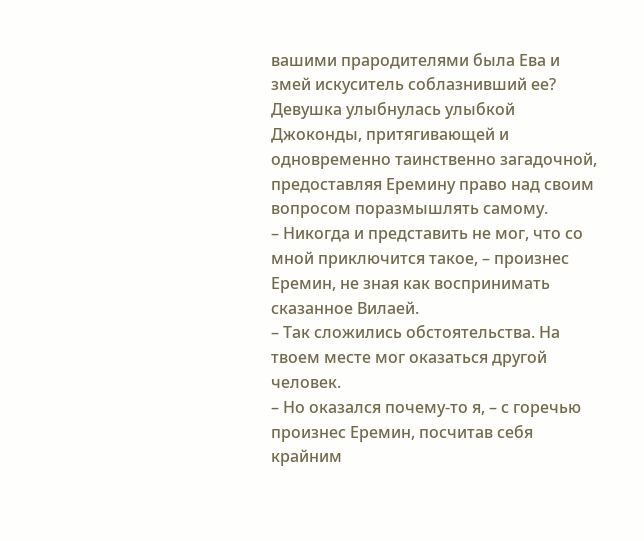вашими прародителями была Ева и змей искуситель соблазнивший ее?
Девушка улыбнулась улыбкой Джоконды, притягивающей и одновременно таинственно загадочной, предоставляя Еремину право над своим вопросом поразмышлять самому.
– Никогда и представить не мог, что со мной приключится такое, – произнес Еремин, не зная как воспринимать сказанное Вилаей.
– Так сложились обстоятельства. На твоем месте мог оказаться другой человек.
– Но оказался почему-то я, – с горечью произнес Еремин, посчитав себя крайним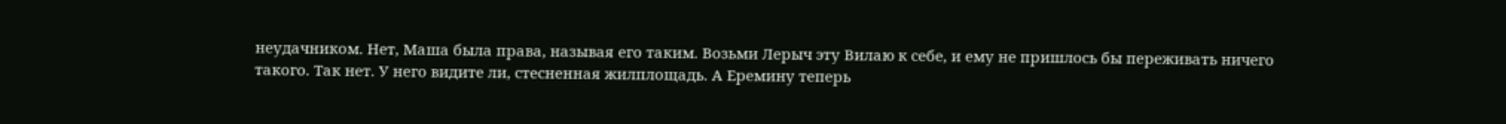неудачником. Нет, Маша была права, называя его таким. Возьми Лерыч эту Вилаю к себе, и ему не пришлось бы переживать ничего такого. Так нет. У него видите ли, стесненная жилплощадь. А Еремину теперь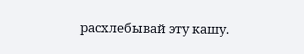расхлебывай эту кашу.